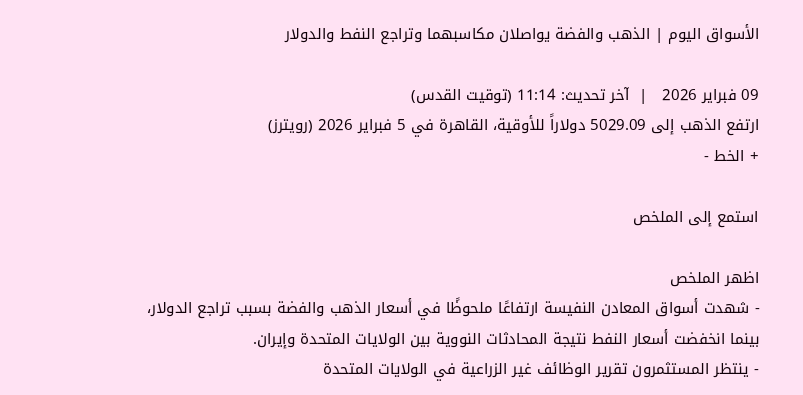الأسواق اليوم | الذهب والفضة يواصلان مكاسبهما وتراجع النفط والدولار

09 فبراير 2026   |  آخر تحديث: 11:14 (توقيت القدس)
ارتفع الذهب إلى 5029.09 دولاراً للأوقية، القاهرة في 5 فبراير 2026 (رويترز)
+ الخط -

استمع إلى الملخص

اظهر الملخص
- شهدت أسواق المعادن النفيسة ارتفاعًا ملحوظًا في أسعار الذهب والفضة بسبب تراجع الدولار، بينما انخفضت أسعار النفط نتيجة المحادثات النووية بين الولايات المتحدة وإيران.
- ينتظر المستثمرون تقرير الوظائف غير الزراعية في الولايات المتحدة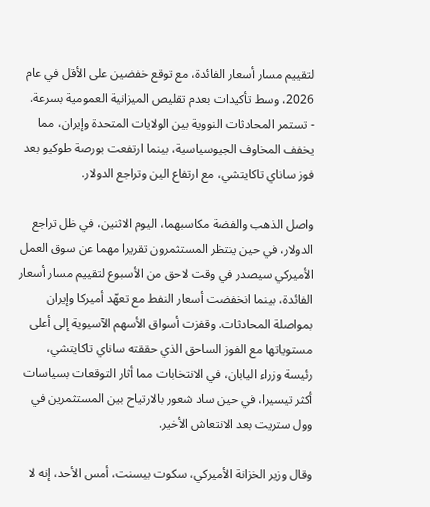لتقييم مسار أسعار الفائدة، مع توقع خفضين على الأقل في عام 2026، وسط تأكيدات بعدم تقليص الميزانية العمومية بسرعة.
- تستمر المحادثات النووية بين الولايات المتحدة وإيران، مما يخفف المخاوف الجيوسياسية، بينما ارتفعت بورصة طوكيو بعد فوز ساناي تاكايتشي، مع ارتفاع الين وتراجع الدولار.

واصل الذهب والفضة مكاسبهما، اليوم الاثنين، في ظل تراجع الدولار، في حين ينتظر المستثمرون تقريرا مهما عن سوق العمل الأميركي سيصدر في وقت لاحق من الأسبوع لتقييم مسار أسعار الفائدة، بينما انخفضت أسعار النفط مع تعهّد أميركا وإيران بمواصلة المحادثات. وقفزت أسواق الأسهم الآسيوية إلى أعلى مستوياتها مع الفوز الساحق الذي حققته ساناي تاكايتشي، رئيسة وزراء اليابان، في الانتخابات مما أثار التوقعات بسياسات أكثر تيسيرا، في حين ساد شعور بالارتياح بين المستثمرين في وول ستريت بعد الانتعاش الأخير.

وقال وزير الخزانة الأميركي، سكوت بيسنت، أمس الأحد، إنه لا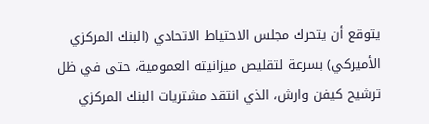يتوقع أن يتحرك مجلس الاحتياط الاتحادي (البنك المركزي الأميركي) بسرعة لتقليص ميزانيته العمومية، حتى في ظل ترشيح كيفن وارش، الذي انتقد مشتريات البنك المركزي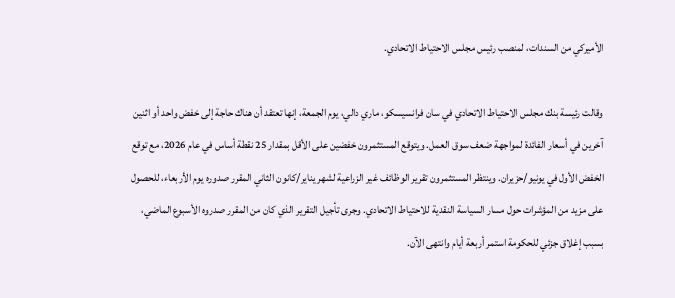الأميركي من السندات، لمنصب رئيس مجلس الاحتياط الاتحادي.

وقالت رئيسة بنك مجلس الاحتياط الاتحادي في سان فرانسيسكو، ماري دالي، يوم الجمعة، إنها تعتقد أن هناك حاجة إلى خفض واحد أو اثنين آخرين في أسعار الفائدة لمواجهة ضعف سوق العمل. ويتوقع المستثمرون خفضين على الأقل بمقدار 25 نقطة أساس في عام 2026، مع توقع الخفض الأول في يونيو/حزيران. وينتظر المستثمرون تقرير الوظائف غير الزراعية لشهر يناير/كانون الثاني المقرر صدوره يوم الأربعاء، للحصول على مزيد من المؤشرات حول مسار السياسة النقدية للاحتياط الاتحادي. وجرى تأجيل التقرير الذي كان من المقرر صدروه الأسبوع الماضي، بسبب إغلاق جزئي للحكومة استمر أربعة أيام وانتهى الآن.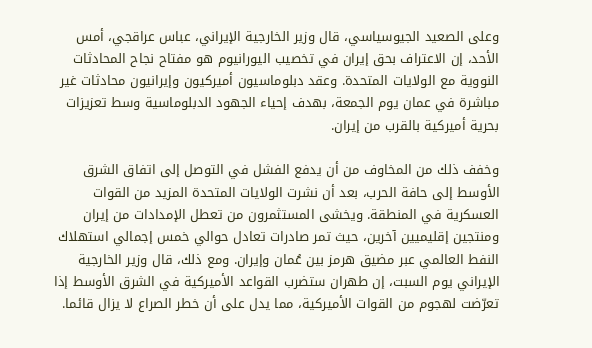وعلى الصعيد الجيوسياسي، قال وزير الخارجية الإيراني، عباس عراقجي، أمس الأحد، إن الاعتراف بحق إيران في تخصيب اليورانيوم هو مفتاح نجاح المحادثات النووية مع الولايات المتحدة. وعقد دبلوماسيون أميركيون وإيرانيون محادثات غير مباشرة في عمان يوم الجمعة، بهدف إحياء الجهود الدبلوماسية وسط تعزيزات بحرية أميركية بالقرب من إيران.

وخفف ذلك من المخاوف من أن يدفع الفشل في التوصل إلى اتفاق الشرق الأوسط إلى حافة الحرب، بعد أن نشرت الولايات المتحدة المزيد من القوات العسكرية في المنطقة. ويخشى المستثمرون من تعطل الإمدادات من إيران ومنتجين إقليميين آخرين، حيث تمر صادرات تعادل حوالي خمس إجمالي استهلاك النفط العالمي عبر مضيق هرمز بين عُمان وإيران. ومع ذلك، قال وزير الخارجية الإيراني يوم السبت، إن طهران ستضرب القواعد الأميركية في الشرق الأوسط إذا تعرّضت لهجوم من القوات الأميركية، مما يدل على أن خطر الصراع لا يزال قائما.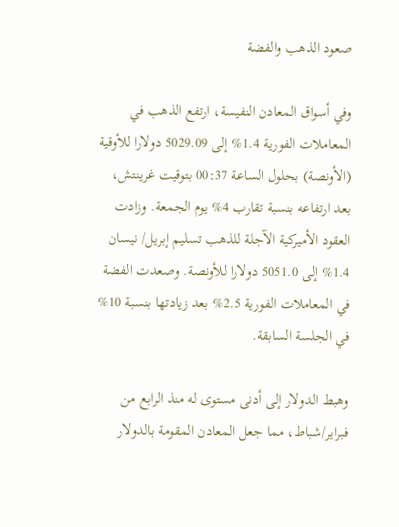صعود الذهب والفضة

وفي أسواق المعادن النفيسة، ارتفع الذهب في المعاملات الفورية 1.4% إلى 5029.09 دولارا للأوقية (الأونصة) بحلول الساعة 00:37 بتوقيت غرينتش، بعد ارتفاعه بنسبة تقارب 4% يوم الجمعة. وزادت العقود الأميركية الآجلة للذهب تسليم إبريل/ نيسان 1.4% إلى 5051.0 دولارا للأونصة. وصعدت الفضة في المعاملات الفورية 2.5% بعد زيادتها بنسبة 10% في الجلسة السابقة.

وهبط الدولار إلى أدنى مستوى له منذ الرابع من فبراير/شباط، مما جعل المعادن المقومة بالدولار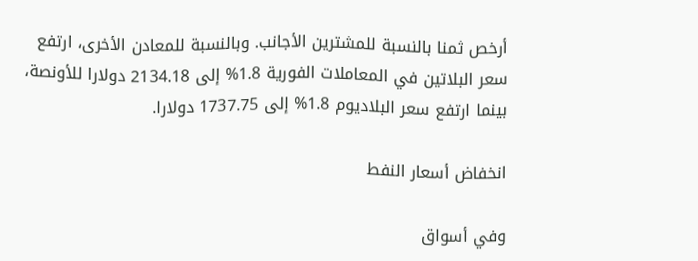أرخص ثمنا بالنسبة للمشترين الأجانب. وبالنسبة للمعادن الأخرى، ارتفع سعر البلاتين في المعاملات الفورية 1.8% إلى 2134.18 دولارا للأونصة، بينما ارتفع سعر البلاديوم 1.8% إلى 1737.75 دولارا.

انخفاض أسعار النفط

وفي أسواق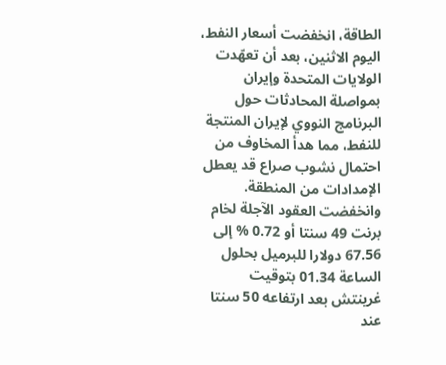الطاقة، انخفضت أسعار النفط، اليوم الاثنين، بعد أن تعهّدت الولايات المتحدة وإيران بمواصلة المحادثات حول البرنامج النووي لإيران المنتجة للنفط، مما هدأ المخاوف من احتمال نشوب صراع قد يعطل الإمدادات من المنطقة. وانخفضت العقود الآجلة لخام برنت 49 سنتا أو 0.72 % إلى 67.56 دولارا للبرميل بحلول الساعة 01.34 بتوقيت غرينتش بعد ارتفاعه 50 سنتا عند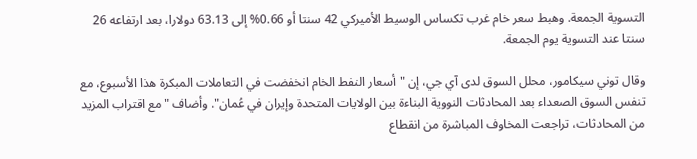التسوية الجمعة. وهبط سعر خام غرب تكساس الوسيط الأميركي 42 سنتا أو 0.66% إلى 63.13 دولارا، بعد ارتفاعه 26 سنتا عند التسوية يوم الجمعة.

وقال توني سيكامور، محلل السوق لدى آي جي، إن "أسعار النفط الخام انخفضت في التعاملات المبكرة هذا الأسبوع، مع تنفس السوق الصعداء بعد المحادثات النووية البناءة بين الولايات المتحدة وإيران في عُمان". وأضاف "مع اقتراب المزيد من المحادثات، تراجعت المخاوف المباشرة من انقطاع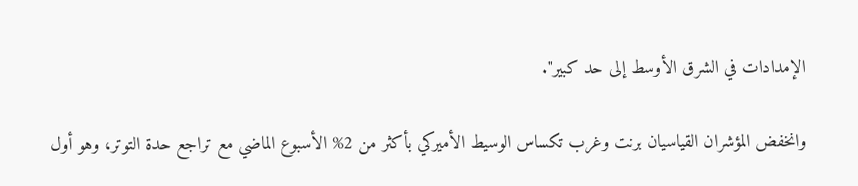الإمدادات في الشرق الأوسط إلى حد كبير".

وانخفض المؤشران القياسيان برنت وغرب تكساس الوسيط الأميركي بأكثر من 2% الأسبوع الماضي مع تراجع حدة التوتر، وهو أول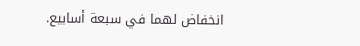انخفاض لهما في سبعة أسابيع.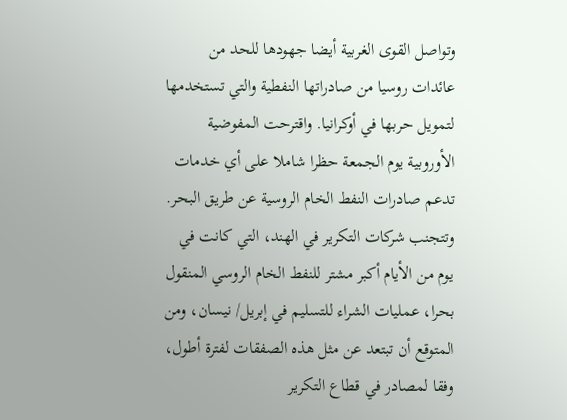وتواصل القوى الغربية أيضا جهودها للحد من عائدات روسيا من صادراتها النفطية والتي تستخدمها لتمويل حربها في أوكرانيا. واقترحت المفوضية الأوروبية يوم الجمعة حظرا شاملا على أي خدمات تدعم صادرات النفط الخام الروسية عن طريق البحر. وتتجنب شركات التكرير في الهند، التي كانت في يوم من الأيام أكبر مشتر للنفط الخام الروسي المنقول بحرا، عمليات الشراء للتسليم في إبريل/ نيسان، ومن المتوقع أن تبتعد عن مثل هذه الصفقات لفترة أطول، وفقا لمصادر في قطاع التكرير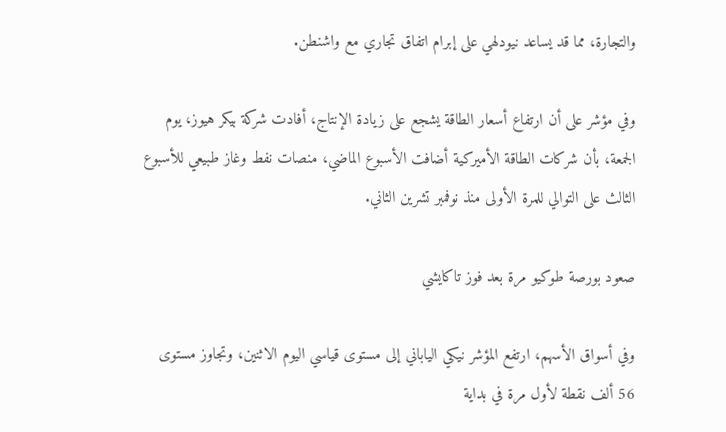والتجارة، مما قد يساعد نيودلهي على إبرام اتفاق تجاري مع واشنطن.

وفي مؤشر على أن ارتفاع أسعار الطاقة يشجع على زيادة الإنتاج، أفادت شركة بيكر هيوز، يوم الجمعة، بأن شركات الطاقة الأميركية أضافت الأسبوع الماضي، منصات نفط وغاز طبيعي للأسبوع الثالث على التوالي للمرة الأولى منذ نوفمبر تشرين الثاني.

صعود بورصة طوكيو مرة بعد فوز تاكايشي

وفي أسواق الأسهم، ارتفع المؤشر نيكي الياباني إلى مستوى قياسي اليوم الاثنين، وتجاوز مستوى 56 ألف نقطة لأول مرة في بداية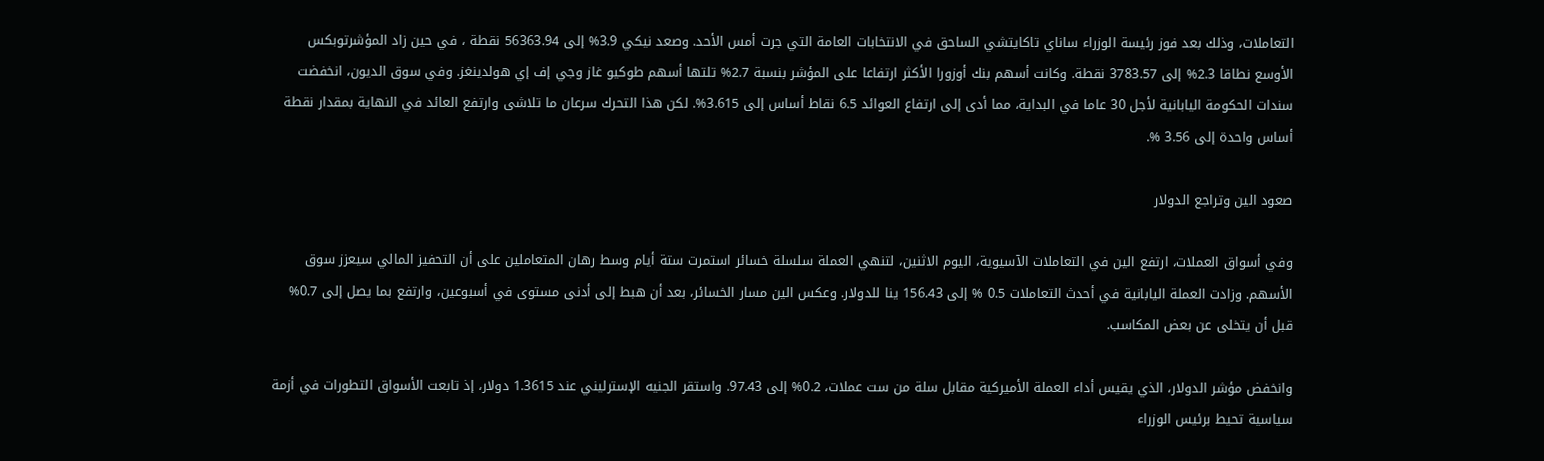التعاملات، وذلك بعد فوز رئيسة الوزراء ساناي تاكايتشي الساحق في الانتخابات العامة التي جرت أمس الأحد. وصعد نيكي 3.9% إلى 56363.94 نقطة ، في حين زاد المؤشرتوبكس الأوسع نطاقا 2.3% إلى 3783.57 نقطة. وكانت أسهم بنك أوزورا الأكثر ارتفاعا على المؤشر بنسبة 2.7% تلتها أسهم طوكيو غاز وجي إف إي هولدينغز. وفي سوق الديون، انخفضت سندات الحكومة اليابانية لأجل 30 عاما في البداية، مما أدى إلى ارتفاع العوائد 6.5 نقاط أساس إلى 3.615%. لكن هذا التحرك سرعان ما تلاشى وارتفع العائد في النهاية بمقدار نقطة أساس واحدة إلى 3.56 %.

صعود الين وتراجع الدولار

وفي أسواق العملات، ارتفع الين في التعاملات الآسيوية، اليوم الاثنين، لتنهي العملة سلسلة خسائر استمرت ستة أيام وسط رهان المتعاملين على أن التحفيز المالي سيعزز سوق الأسهم. وزادت العملة اليابانية في أحدث التعاملات 0.5 % إلى 156.43 ينا للدولار. وعكس الين مسار الخسائر، بعد أن هبط إلى أدنى مستوى في أسبوعين، وارتفع بما يصل إلى 0.7% قبل أن يتخلى عن بعض المكاسب.

وانخفض مؤشر الدولار، الذي يقيس أداء العملة الأميركية مقابل سلة من ست عملات، 0.2% إلى 97.43. واستقر الجنيه الإسترليني عند 1.3615 دولار، إذ تابعت الأسواق التطورات في أزمة سياسية تحيط برئيس الوزراء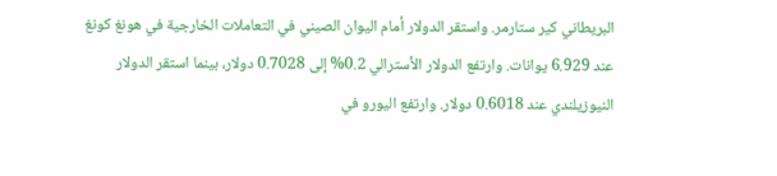البريطاني كير ستارمر. واستقر الدولار أمام اليوان الصيني في التعاملات الخارجية في هونغ كونغ عند 6.929 يوانات. وارتفع الدولار الأسترالي 0.2% إلى 0.7028 دولار، بينما استقر الدولار النيوزيلندي عند 0.6018 دولار. وارتفع اليورو في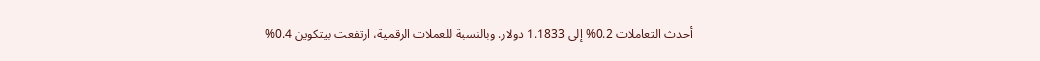أحدث التعاملات 0.2% إلى 1.1833 دولار. وبالنسبة للعملات الرقمية، ارتفعت بيتكوين 0.4%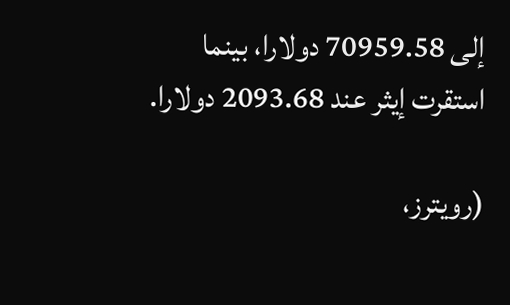إلى 70959.58 دولارا، بينما استقرت إيثر عند 2093.68 دولارا.

(رويترز،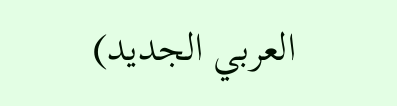العربي الجديد)